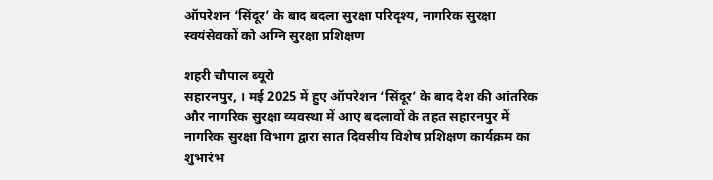ऑपरेशन ‘सिंदूर’ के बाद बदला सुरक्षा परिदृश्य, नागरिक सुरक्षा स्वयंसेवकों को अग्नि सुरक्षा प्रशिक्षण

शहरी चौपाल ब्यूरो
सहारनपुर, । मई 2025 में हुए ऑपरेशन ‘सिंदूर’ के बाद देश की आंतरिक और नागरिक सुरक्षा व्यवस्था में आए बदलावों के तहत सहारनपुर में नागरिक सुरक्षा विभाग द्वारा सात दिवसीय विशेष प्रशिक्षण कार्यक्रम का शुभारंभ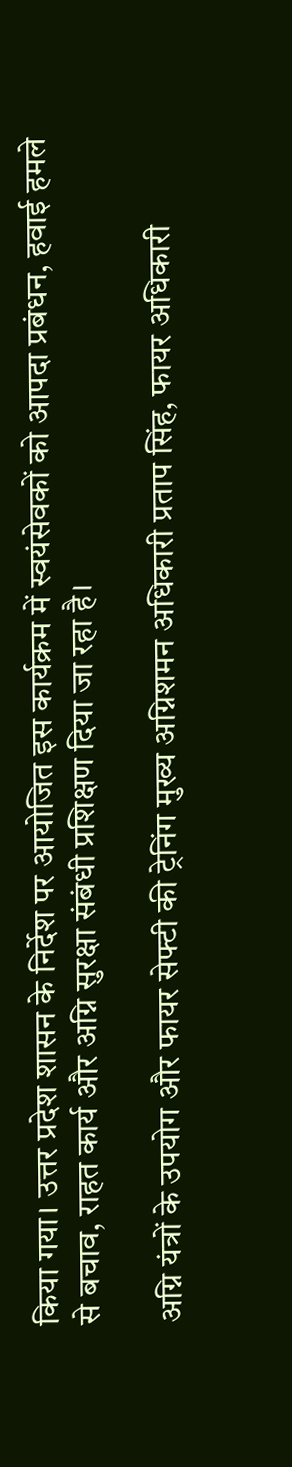किया गया। उत्तर प्रदेश शासन के निर्देश पर आयोजित इस कार्यक्रम में स्वयंसेवकों को आपदा प्रबंधन, हवाई हमले से बचाव, राहत कार्य और अग्नि सुरक्षा संबंधी प्रशिक्षण दिया जा रहा है।

अग्नि यंत्रों के उपयोग और फायर सेफ्टी की ट्रेनिंग मुख्य अग्निशमन अधिकारी प्रताप सिंह, फायर अधिकारी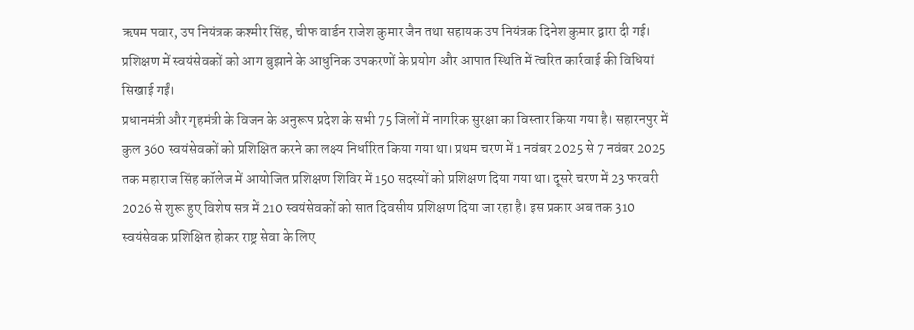ऋषम पवार, उप नियंत्रक कश्मीर सिंह, चीफ वार्डन राजेश कुमार जैन तथा सहायक उप नियंत्रक दिनेश कुमार द्वारा दी गई। प्रशिक्षण में स्वयंसेवकों को आग बुझाने के आधुनिक उपकरणों के प्रयोग और आपात स्थिति में त्वरित कार्रवाई की विधियां सिखाई गईं।
प्रधानमंत्री और गृहमंत्री के विजन के अनुरूप प्रदेश के सभी 75 जिलों में नागरिक सुरक्षा का विस्तार किया गया है। सहारनपुर में कुल 360 स्वयंसेवकों को प्रशिक्षित करने का लक्ष्य निर्धारित किया गया था। प्रथम चरण में 1 नवंबर 2025 से 7 नवंबर 2025 तक महाराज सिंह कॉलेज में आयोजित प्रशिक्षण शिविर में 150 सदस्यों को प्रशिक्षण दिया गया था। दूसरे चरण में 23 फरवरी 2026 से शुरू हुए विशेष सत्र में 210 स्वयंसेवकों को सात दिवसीय प्रशिक्षण दिया जा रहा है। इस प्रकार अब तक 310 स्वयंसेवक प्रशिक्षित होकर राष्ट्र सेवा के लिए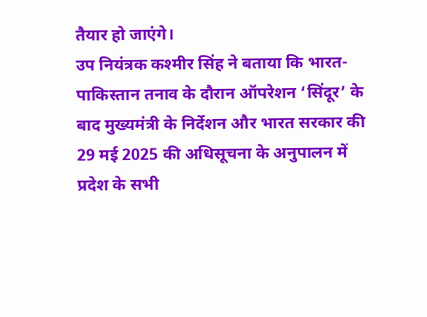तैयार हो जाएंगे।
उप नियंत्रक कश्मीर सिंह ने बताया कि भारत-पाकिस्तान तनाव के दौरान ऑपरेशन ‘सिंदूर’ के बाद मुख्यमंत्री के निर्देशन और भारत सरकार की 29 मई 2025 की अधिसूचना के अनुपालन में प्रदेश के सभी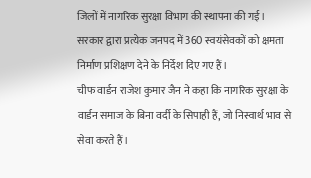जिलों में नागरिक सुरक्षा विभाग की स्थापना की गई। सरकार द्वारा प्रत्येक जनपद में 360 स्वयंसेवकों को क्षमता निर्माण प्रशिक्षण देने के निर्देश दिए गए हैं।
चीफ वार्डन राजेश कुमार जैन ने कहा कि नागरिक सुरक्षा के वार्डन समाज के बिना वर्दी के सिपाही हैं, जो निस्वार्थ भाव से सेवा करते हैं।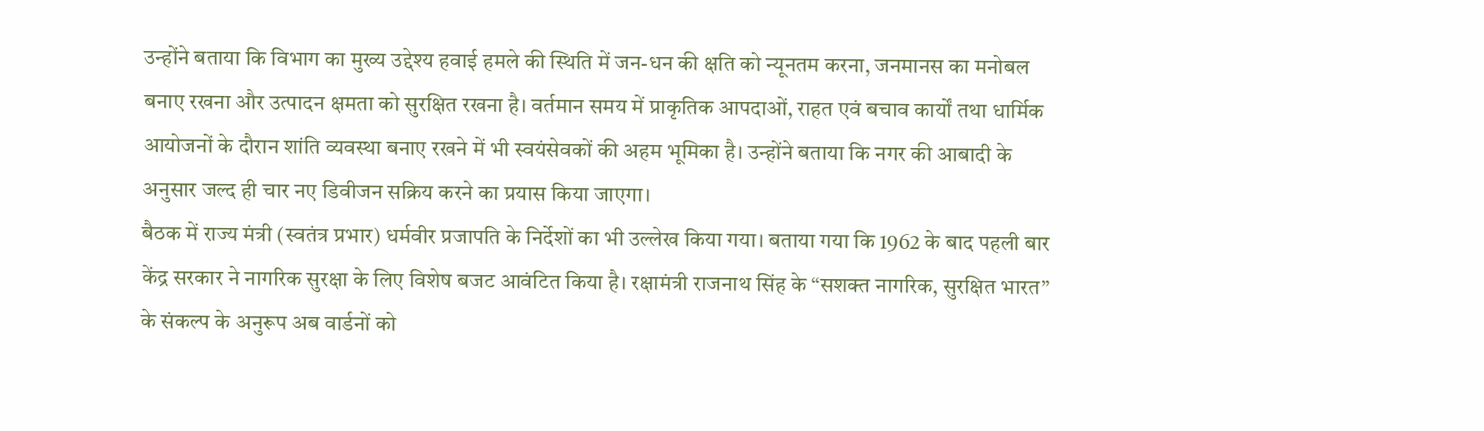उन्होंने बताया कि विभाग का मुख्य उद्देश्य हवाई हमले की स्थिति में जन-धन की क्षति को न्यूनतम करना, जनमानस का मनोबल बनाए रखना और उत्पादन क्षमता को सुरक्षित रखना है। वर्तमान समय में प्राकृतिक आपदाओं, राहत एवं बचाव कार्यों तथा धार्मिक आयोजनों के दौरान शांति व्यवस्था बनाए रखने में भी स्वयंसेवकों की अहम भूमिका है। उन्होंने बताया कि नगर की आबादी के अनुसार जल्द ही चार नए डिवीजन सक्रिय करने का प्रयास किया जाएगा।
बैठक में राज्य मंत्री (स्वतंत्र प्रभार) धर्मवीर प्रजापति के निर्देशों का भी उल्लेख किया गया। बताया गया कि 1962 के बाद पहली बार केंद्र सरकार ने नागरिक सुरक्षा के लिए विशेष बजट आवंटित किया है। रक्षामंत्री राजनाथ सिंह के “सशक्त नागरिक, सुरक्षित भारत” के संकल्प के अनुरूप अब वार्डनों को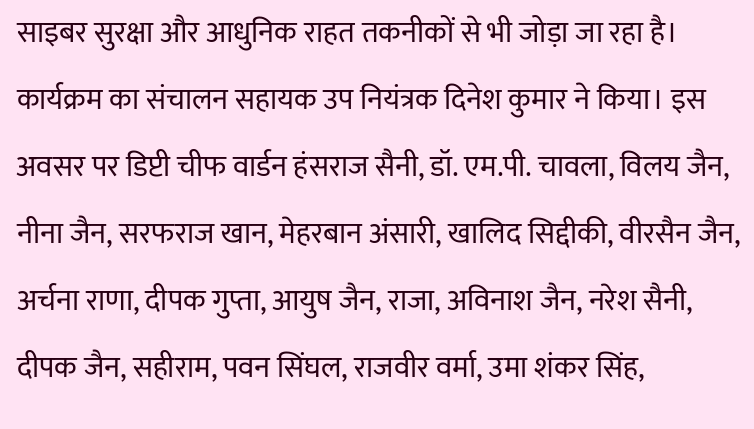साइबर सुरक्षा और आधुनिक राहत तकनीकों से भी जोड़ा जा रहा है।
कार्यक्रम का संचालन सहायक उप नियंत्रक दिनेश कुमार ने किया। इस अवसर पर डिप्टी चीफ वार्डन हंसराज सैनी, डॉ. एम.पी. चावला, विलय जैन, नीना जैन, सरफराज खान, मेहरबान अंसारी, खालिद सिद्दीकी, वीरसैन जैन, अर्चना राणा, दीपक गुप्ता, आयुष जैन, राजा, अविनाश जैन, नरेश सैनी, दीपक जैन, सहीराम, पवन सिंघल, राजवीर वर्मा, उमा शंकर सिंह,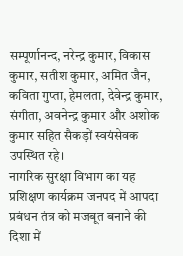सम्पूर्णानन्द, नरेन्द्र कुमार, विकास कुमार, सतीश कुमार, अमित जैन, कविता गुप्ता, हेमलता, देवेन्द्र कुमार, संगीता, अवनेन्द्र कुमार और अशोक कुमार सहित सैकड़ों स्वयंसेवक उपस्थित रहे।
नागरिक सुरक्षा विभाग का यह प्रशिक्षण कार्यक्रम जनपद में आपदा प्रबंधन तंत्र को मजबूत बनाने की दिशा में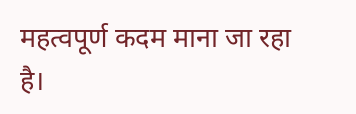महत्वपूर्ण कदम माना जा रहा है।